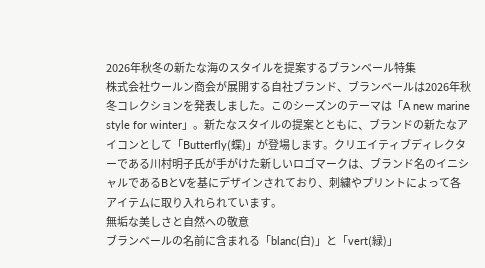2026年秋冬の新たな海のスタイルを提案するブランベール特集
株式会社ウールン商会が展開する自社ブランド、ブランベールは2026年秋冬コレクションを発表しました。このシーズンのテーマは「A new marine style for winter」。新たなスタイルの提案とともに、ブランドの新たなアイコンとして「Butterfly(蝶)」が登場します。クリエイティブディレクターである川村明子氏が手がけた新しいロゴマークは、ブランド名のイニシャルであるBとVを基にデザインされており、刺繍やプリントによって各アイテムに取り入れられています。
無垢な美しさと自然への敬意
ブランベールの名前に含まれる「blanc(白)」と「vert(緑)」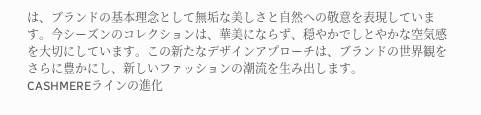は、ブランドの基本理念として無垢な美しさと自然への敬意を表現しています。今シーズンのコレクションは、華美にならず、穏やかでしとやかな空気感を大切にしています。この新たなデザインアプローチは、ブランドの世界観をさらに豊かにし、新しいファッションの潮流を生み出します。
CASHMEREラインの進化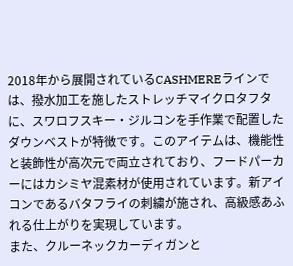2018年から展開されているCASHMEREラインでは、撥水加工を施したストレッチマイクロタフタに、スワロフスキー・ジルコンを手作業で配置したダウンベストが特徴です。このアイテムは、機能性と装飾性が高次元で両立されており、フードパーカーにはカシミヤ混素材が使用されています。新アイコンであるバタフライの刺繍が施され、高級感あふれる仕上がりを実現しています。
また、クルーネックカーディガンと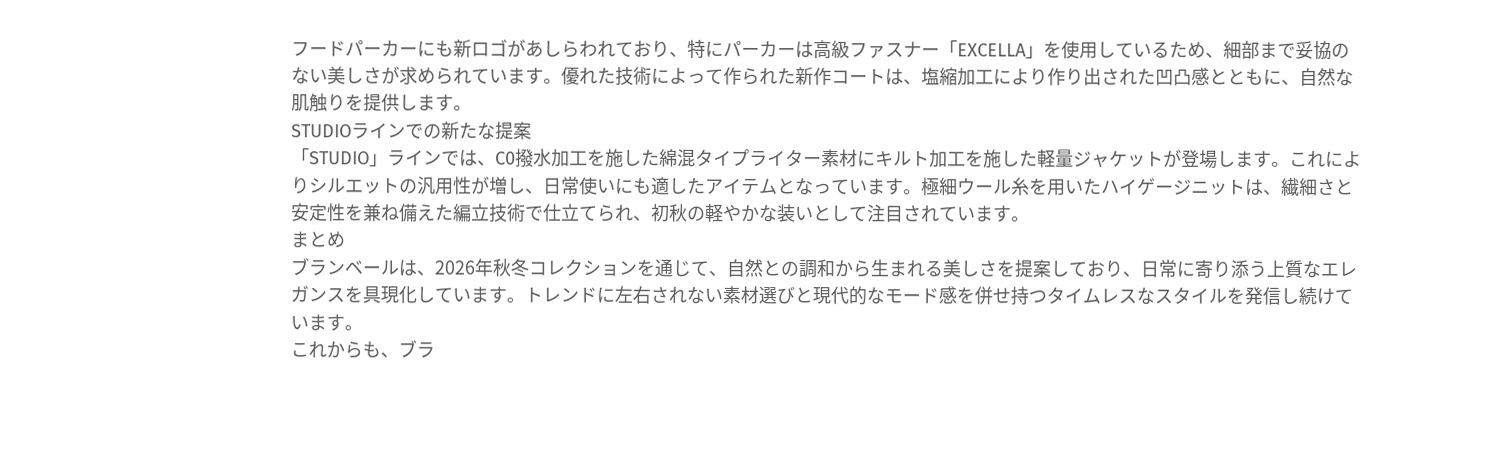フードパーカーにも新ロゴがあしらわれており、特にパーカーは高級ファスナー「EXCELLA」を使用しているため、細部まで妥協のない美しさが求められています。優れた技術によって作られた新作コートは、塩縮加工により作り出された凹凸感とともに、自然な肌触りを提供します。
STUDIOラインでの新たな提案
「STUDIO」ラインでは、C0撥水加工を施した綿混タイプライター素材にキルト加工を施した軽量ジャケットが登場します。これによりシルエットの汎用性が増し、日常使いにも適したアイテムとなっています。極細ウール糸を用いたハイゲージニットは、繊細さと安定性を兼ね備えた編立技術で仕立てられ、初秋の軽やかな装いとして注目されています。
まとめ
ブランベールは、2026年秋冬コレクションを通じて、自然との調和から生まれる美しさを提案しており、日常に寄り添う上質なエレガンスを具現化しています。トレンドに左右されない素材選びと現代的なモード感を併せ持つタイムレスなスタイルを発信し続けています。
これからも、ブラ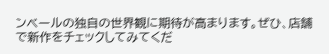ンベールの独自の世界観に期待が高まります。ぜひ、店舗で新作をチェックしてみてくだ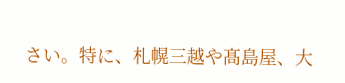さい。特に、札幌三越や髙島屋、大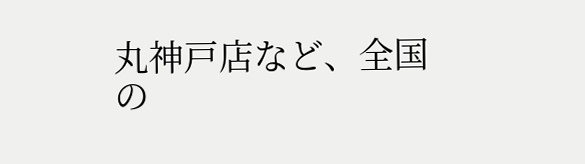丸神戸店など、全国の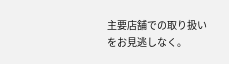主要店舗での取り扱いをお見逃しなく。